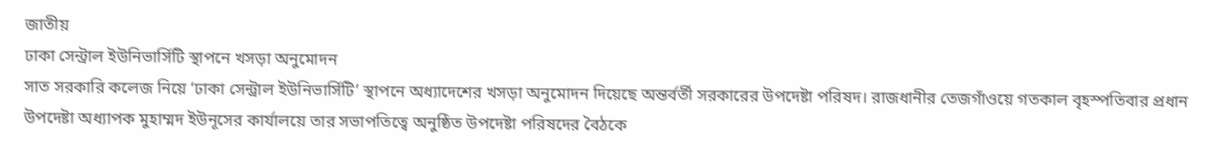জাতীয়
ঢাকা সেন্ট্রাল ইউনিভার্সিটি স্থাপনে খসড়া অনুমোদন
সাত সরকারি কলেজ নিয়ে ‘ঢাকা সেন্ট্রাল ইউনিভার্সিটি’ স্থাপনে অধ্যাদেশের খসড়া অনুমোদন দিয়েছে অন্তর্বর্তী সরকারের উপদেষ্টা পরিষদ। রাজধানীর তেজগাঁওয়ে গতকাল বৃহস্পতিবার প্রধান উপদেষ্টা অধ্যাপক মুহাম্মদ ইউনূসের কার্যালয়ে তার সভাপতিত্বে অনুষ্ঠিত উপদেষ্টা পরিষদের বৈঠকে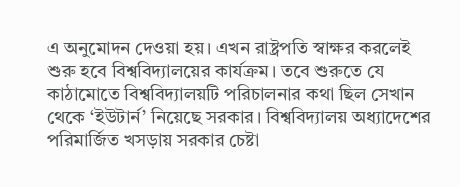এ অনুমোদন দেওয়া হয়। এখন রাষ্ট্রপতি স্বাক্ষর করলেই শুরু হবে বিশ্ববিদ্যালয়ের কার্যক্রম। তবে শুরুতে যে কাঠামোতে বিশ্ববিদ্যালয়টি পরিচালনার কথা ছিল সেখান থেকে ‘ইউটার্ন’ নিয়েছে সরকার। বিশ্ববিদ্যালয় অধ্যাদেশের পরিমার্জিত খসড়ায় সরকার চেষ্টা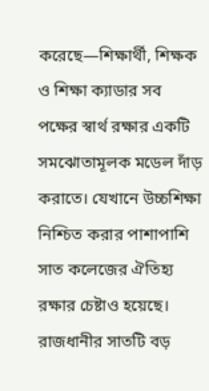করেছে—শিক্ষার্থী, শিক্ষক ও শিক্ষা ক্যাডার সব পক্ষের স্বার্থ রক্ষার একটি সমঝোতামূলক মডেল দাঁড় করাতে। যেখানে উচ্চশিক্ষা নিশ্চিত করার পাশাপাশি সাত কলেজের ঐতিহ্য রক্ষার চেষ্টাও হয়েছে।
রাজধানীর সাতটি বড়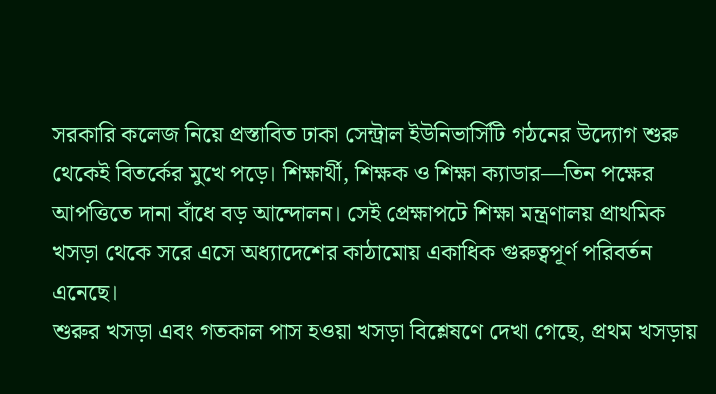সরকারি কলেজ নিয়ে প্রস্তাবিত ঢাকা সেন্ট্রাল ইউনিভার্সিটি গঠনের উদ্যোগ শুরু থেকেই বিতর্কের মুখে পড়ে। শিক্ষার্থী, শিক্ষক ও শিক্ষা ক্যাডার—তিন পক্ষের আপত্তিতে দানা বাঁধে বড় আন্দোলন। সেই প্রেক্ষাপটে শিক্ষা মন্ত্রণালয় প্রাথমিক খসড়া থেকে সরে এসে অধ্যাদেশের কাঠামোয় একাধিক গুরুত্বপূর্ণ পরিবর্তন এনেছে।
শুরুর খসড়া এবং গতকাল পাস হওয়া খসড়া বিশ্লেষণে দেখা গেছে, প্রথম খসড়ায়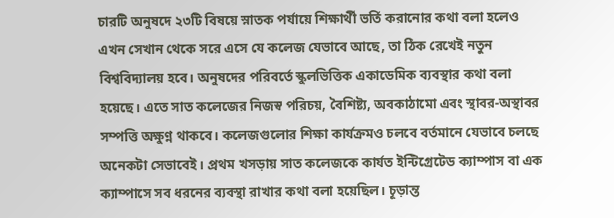চারটি অনুষদে ২৩টি বিষয়ে স্নাতক পর্যায়ে শিক্ষার্থী ভর্তি করানোর কথা বলা হলেও এখন সেখান থেকে সরে এসে যে কলেজ যেভাবে আছে, তা ঠিক রেখেই নতুন বিশ্ববিদ্যালয় হবে। অনুষদের পরিবর্তে স্কুলভিত্তিক একাডেমিক ব্যবস্থার কথা বলা হয়েছে। এতে সাত কলেজের নিজস্ব পরিচয়, বৈশিষ্ট্য, অবকাঠামো এবং স্থাবর-অস্থাবর সম্পত্তি অক্ষুণ্ন থাকবে। কলেজগুলোর শিক্ষা কার্যক্রমও চলবে বর্তমানে যেভাবে চলছে অনেকটা সেভাবেই। প্রথম খসড়ায় সাত কলেজকে কার্যত ইন্টিগ্রেটেড ক্যাম্পাস বা এক ক্যাম্পাসে সব ধরনের ব্যবস্থা রাখার কথা বলা হয়েছিল। চূড়ান্ত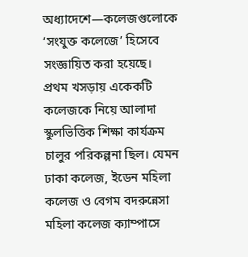অধ্যাদেশে—কলেজগুলোকে ‘সংযুক্ত কলেজে’ হিসেবে সংজ্ঞায়িত করা হয়েছে।
প্রথম খসড়ায় একেকটি কলেজকে নিয়ে আলাদা স্কুলভিত্তিক শিক্ষা কার্যক্রম চালুর পরিকল্পনা ছিল। যেমন ঢাকা কলেজ, ইডেন মহিলা কলেজ ও বেগম বদরুন্নেসা মহিলা কলেজ ক্যাম্পাসে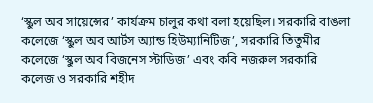‘স্কুল অব সায়েন্সের’ কার্যক্রম চালুর কথা বলা হয়েছিল। সরকারি বাঙলা কলেজে ‘স্কুল অব আর্টস অ্যান্ড হিউম্যানিটিজ’, সরকারি তিতুমীর কলেজে ‘স্কুল অব বিজনেস স্টাডিজ’ এবং কবি নজরুল সরকারি কলেজ ও সরকারি শহীদ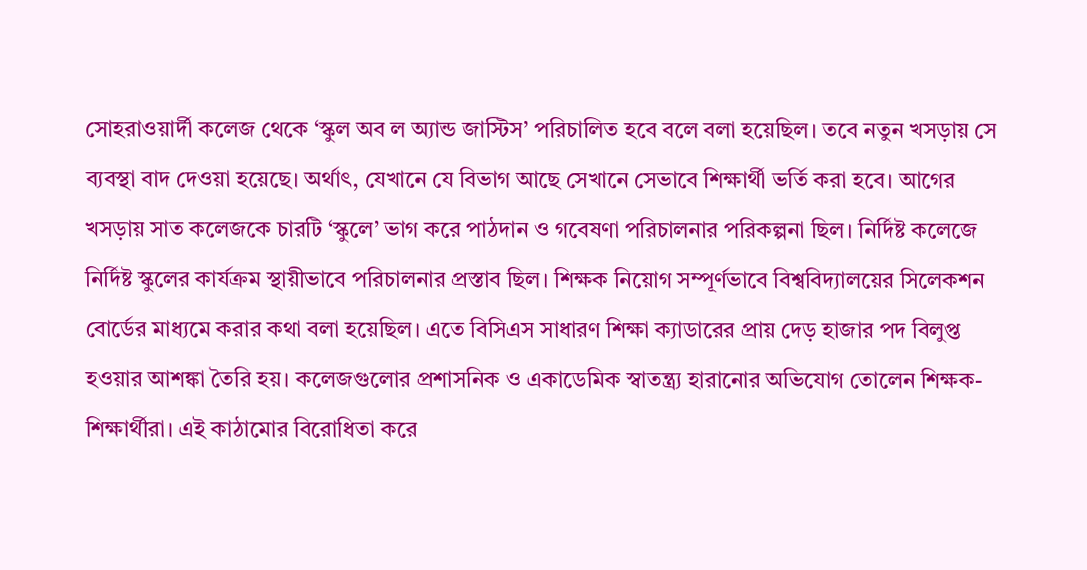সোহরাওয়ার্দী কলেজ থেকে ‘স্কুল অব ল অ্যান্ড জাস্টিস’ পরিচালিত হবে বলে বলা হয়েছিল। তবে নতুন খসড়ায় সে ব্যবস্থা বাদ দেওয়া হয়েছে। অর্থাৎ, যেখানে যে বিভাগ আছে সেখানে সেভাবে শিক্ষার্থী ভর্তি করা হবে। আগের খসড়ায় সাত কলেজকে চারটি ‘স্কুলে’ ভাগ করে পাঠদান ও গবেষণা পরিচালনার পরিকল্পনা ছিল। নির্দিষ্ট কলেজে নির্দিষ্ট স্কুলের কার্যক্রম স্থায়ীভাবে পরিচালনার প্রস্তাব ছিল। শিক্ষক নিয়োগ সম্পূর্ণভাবে বিশ্ববিদ্যালয়ের সিলেকশন বোর্ডের মাধ্যমে করার কথা বলা হয়েছিল। এতে বিসিএস সাধারণ শিক্ষা ক্যাডারের প্রায় দেড় হাজার পদ বিলুপ্ত হওয়ার আশঙ্কা তৈরি হয়। কলেজগুলোর প্রশাসনিক ও একাডেমিক স্বাতন্ত্র্য হারানোর অভিযোগ তোলেন শিক্ষক-শিক্ষার্থীরা। এই কাঠামোর বিরোধিতা করে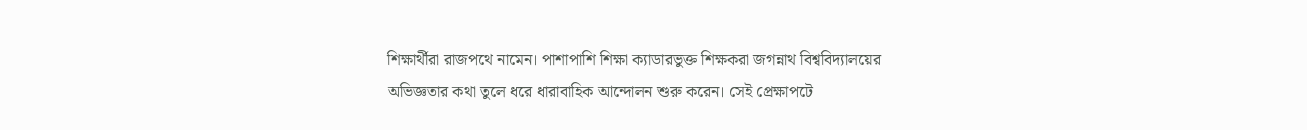শিক্ষার্থীরা রাজপথে নামেন। পাশাপাশি শিক্ষা ক্যাডারভুক্ত শিক্ষকরা জগন্নাথ বিশ্ববিদ্যালয়ের অভিজ্ঞতার কথা তুলে ধরে ধারাবাহিক আন্দোলন শুরু করেন। সেই প্রেক্ষাপটে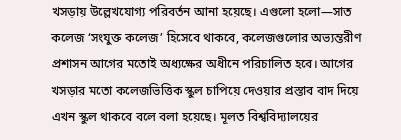খসড়ায় উল্লেখযোগ্য পরিবর্তন আনা হয়েছে। এগুলো হলো—সাত কলেজ ‘সংযুক্ত কলেজ’ হিসেবে থাকবে, কলেজগুলোর অভ্যন্তরীণ প্রশাসন আগের মতোই অধ্যক্ষের অধীনে পরিচালিত হবে। আগের খসড়ার মতো কলেজভিত্তিক স্কুল চাপিয়ে দেওয়ার প্রস্তাব বাদ দিয়ে এখন স্কুল থাকবে বলে বলা হয়েছে। মূলত বিশ্ববিদ্যালয়ের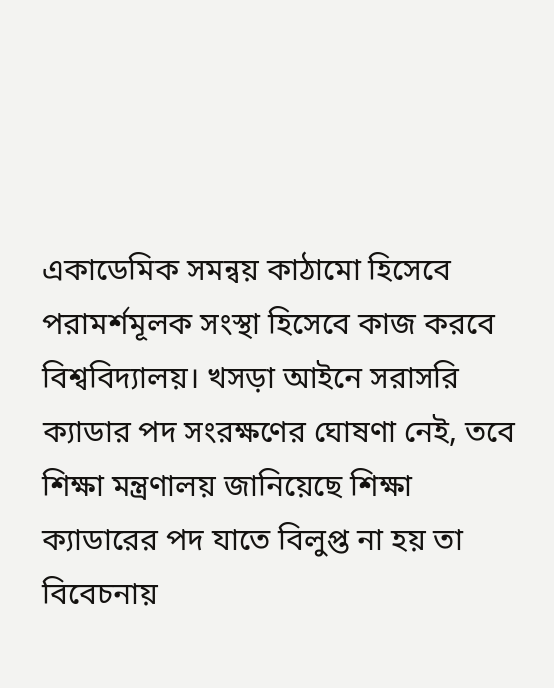একাডেমিক সমন্বয় কাঠামো হিসেবে পরামর্শমূলক সংস্থা হিসেবে কাজ করবে বিশ্ববিদ্যালয়। খসড়া আইনে সরাসরি ক্যাডার পদ সংরক্ষণের ঘোষণা নেই, তবে শিক্ষা মন্ত্রণালয় জানিয়েছে শিক্ষা ক্যাডারের পদ যাতে বিলুপ্ত না হয় তা বিবেচনায়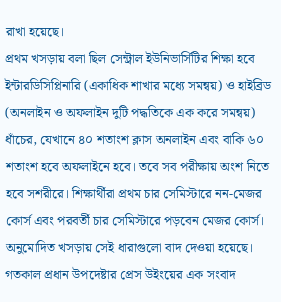রাখা হয়েছে।
প্রথম খসড়ায় বলা ছিল সেন্ট্রাল ইউনিভার্সিটির শিক্ষা হবে ইন্টারডিসিপ্লিনারি (একাধিক শাখার মধ্যে সমন্বয়) ও হাইব্রিড (অনলাইন ও অফলাইন দুটি পদ্ধতিকে এক করে সমন্বয়) ধাঁচের, যেখানে ৪০ শতাংশ ক্লাস অনলাইন এবং বাকি ৬০ শতাংশ হবে অফলাইনে হবে। তবে সব পরীক্ষায় অংশ নিতে হবে সশরীরে। শিক্ষার্থীরা প্রথম চার সেমিস্টারে নন-মেজর কোর্স এবং পরবর্তী চার সেমিস্টারে পড়বেন মেজর কোর্স। অনুমোদিত খসড়ায় সেই ধারাগুলো বাদ দেওয়া হয়েছে।
গতকাল প্রধান উপদেষ্টার প্রেস উইংয়ের এক সংবাদ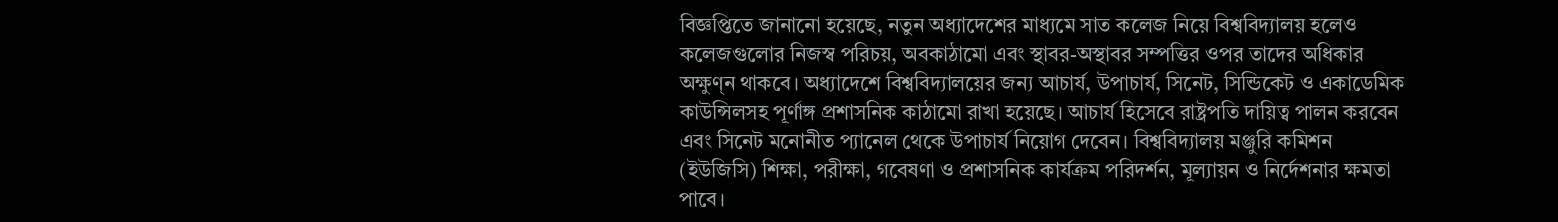বিজ্ঞপ্তিতে জানানো হয়েছে, নতুন অধ্যাদেশের মাধ্যমে সাত কলেজ নিয়ে বিশ্ববিদ্যালয় হলেও কলেজগুলোর নিজস্ব পরিচয়, অবকাঠামো এবং স্থাবর-অস্থাবর সম্পত্তির ওপর তাদের অধিকার অক্ষুণ্ন থাকবে। অধ্যাদেশে বিশ্ববিদ্যালয়ের জন্য আচার্য, উপাচার্য, সিনেট, সিন্ডিকেট ও একাডেমিক কাউন্সিলসহ পূর্ণাঙ্গ প্রশাসনিক কাঠামো রাখা হয়েছে। আচার্য হিসেবে রাষ্ট্রপতি দায়িত্ব পালন করবেন এবং সিনেট মনোনীত প্যানেল থেকে উপাচার্য নিয়োগ দেবেন। বিশ্ববিদ্যালয় মঞ্জুরি কমিশন (ইউজিসি) শিক্ষা, পরীক্ষা, গবেষণা ও প্রশাসনিক কার্যক্রম পরিদর্শন, মূল্যায়ন ও নির্দেশনার ক্ষমতা পাবে।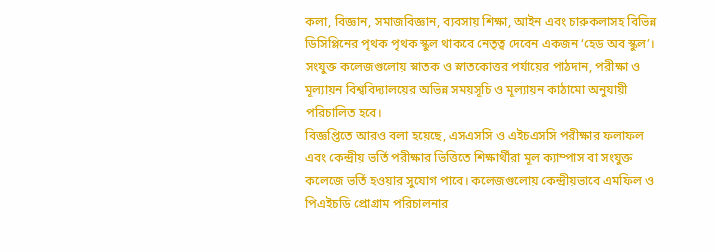কলা, বিজ্ঞান, সমাজবিজ্ঞান, ব্যবসায় শিক্ষা, আইন এবং চারুকলাসহ বিভিন্ন ডিসিপ্লিনের পৃথক পৃথক স্কুল থাকবে নেতৃত্ব দেবেন একজন ‘হেড অব স্কুল’। সংযুক্ত কলেজগুলোয় স্নাতক ও স্নাতকোত্তর পর্যায়ের পাঠদান, পরীক্ষা ও মূল্যায়ন বিশ্ববিদ্যালয়ের অভিন্ন সময়সূচি ও মূল্যায়ন কাঠামো অনুযায়ী পরিচালিত হবে।
বিজ্ঞপ্তিতে আরও বলা হয়েছে, এসএসসি ও এইচএসসি পরীক্ষার ফলাফল এবং কেন্দ্রীয় ভর্তি পরীক্ষার ভিত্তিতে শিক্ষার্থীরা মূল ক্যাম্পাস বা সংযুক্ত কলেজে ভর্তি হওয়ার সুযোগ পাবে। কলেজগুলোয় কেন্দ্রীয়ভাবে এমফিল ও পিএইচডি প্রোগ্রাম পরিচালনার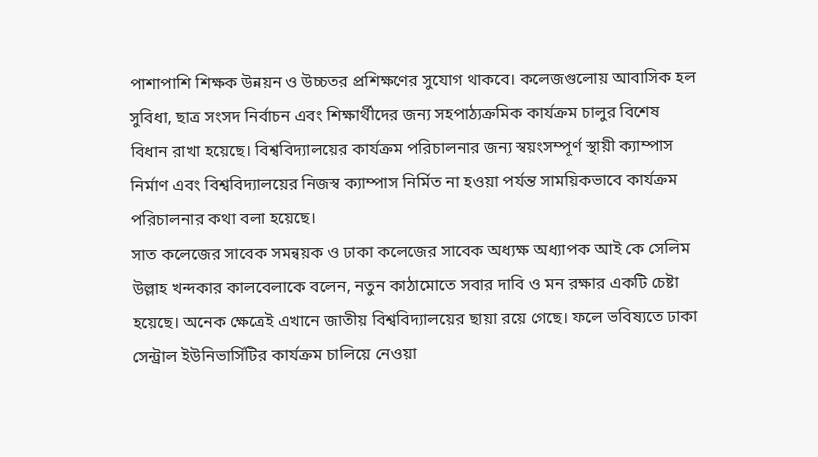পাশাপাশি শিক্ষক উন্নয়ন ও উচ্চতর প্রশিক্ষণের সুযোগ থাকবে। কলেজগুলোয় আবাসিক হল সুবিধা, ছাত্র সংসদ নির্বাচন এবং শিক্ষার্থীদের জন্য সহপাঠ্যক্রমিক কার্যক্রম চালুর বিশেষ বিধান রাখা হয়েছে। বিশ্ববিদ্যালয়ের কার্যক্রম পরিচালনার জন্য স্বয়ংসম্পূর্ণ স্থায়ী ক্যাম্পাস নির্মাণ এবং বিশ্ববিদ্যালয়ের নিজস্ব ক্যাম্পাস নির্মিত না হওয়া পর্যন্ত সাময়িকভাবে কার্যক্রম পরিচালনার কথা বলা হয়েছে।
সাত কলেজের সাবেক সমন্বয়ক ও ঢাকা কলেজের সাবেক অধ্যক্ষ অধ্যাপক আই কে সেলিম উল্লাহ খন্দকার কালবেলাকে বলেন, নতুন কাঠামোতে সবার দাবি ও মন রক্ষার একটি চেষ্টা হয়েছে। অনেক ক্ষেত্রেই এখানে জাতীয় বিশ্ববিদ্যালয়ের ছায়া রয়ে গেছে। ফলে ভবিষ্যতে ঢাকা সেন্ট্রাল ইউনিভার্সিটির কার্যক্রম চালিয়ে নেওয়া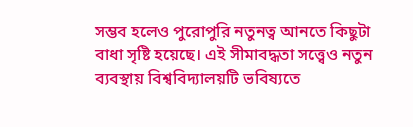সম্ভব হলেও পুরোপুরি নতুনত্ব আনতে কিছুটা বাধা সৃষ্টি হয়েছে। এই সীমাবদ্ধতা সত্ত্বেও নতুন ব্যবস্থায় বিশ্ববিদ্যালয়টি ভবিষ্যতে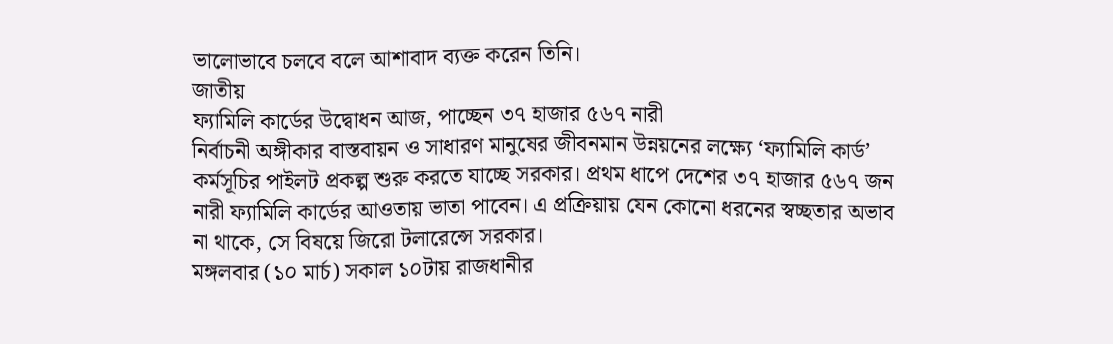ভালোভাবে চলবে বলে আশাবাদ ব্যক্ত করেন তিনি।
জাতীয়
ফ্যামিলি কার্ডের উদ্বোধন আজ, পাচ্ছেন ৩৭ হাজার ৫৬৭ নারী
নির্বাচনী অঙ্গীকার বাস্তবায়ন ও সাধারণ মানুষের জীবনমান উন্নয়নের লক্ষ্যে ‘ফ্যামিলি কার্ড’ কর্মসূচির পাইলট প্রকল্প শুরু করতে যাচ্ছে সরকার। প্রথম ধাপে দেশের ৩৭ হাজার ৫৬৭ জন নারী ফ্যামিলি কার্ডের আওতায় ভাতা পাবেন। এ প্রক্রিয়ায় যেন কোনো ধরনের স্বচ্ছতার অভাব না থাকে, সে বিষয়ে জিরো টলারেন্সে সরকার।
মঙ্গলবার (১০ মার্চ) সকাল ১০টায় রাজধানীর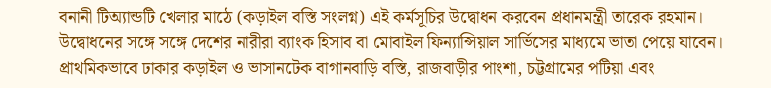বনানী টিঅ্যান্ডটি খেলার মাঠে (কড়াইল বস্তি সংলগ্ন) এই কর্মসূচির উদ্বোধন করবেন প্রধানমন্ত্রী তারেক রহমান। উদ্বোধনের সঙ্গে সঙ্গে দেশের নারীরা ব্যাংক হিসাব বা মোবাইল ফিন্যান্সিয়াল সার্ভিসের মাধ্যমে ভাতা পেয়ে যাবেন।
প্রাথমিকভাবে ঢাকার কড়াইল ও ভাসানটেক বাগানবাড়ি বস্তি, রাজবাড়ীর পাংশা, চট্টগ্রামের পটিয়া এবং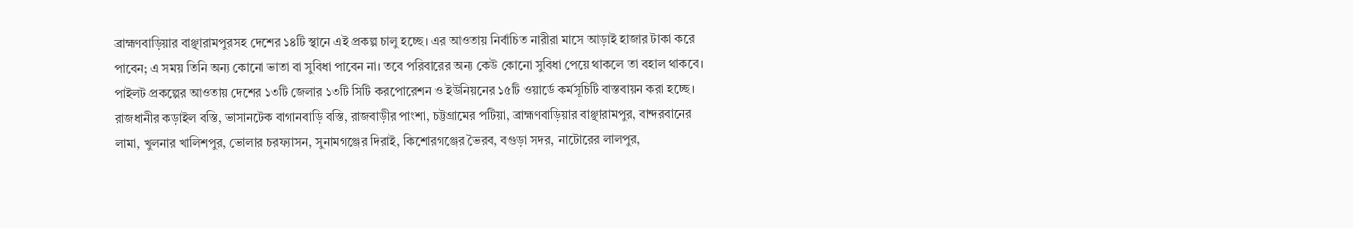ব্রাহ্মণবাড়িয়ার বাঞ্ছারামপুরসহ দেশের ১৪টি স্থানে এই প্রকল্প চালু হচ্ছে। এর আওতায় নির্বাচিত নারীরা মাসে আড়াই হাজার টাকা করে পাবেন; এ সময় তিনি অন্য কোনো ভাতা বা সুবিধা পাবেন না। তবে পরিবারের অন্য কেউ কোনো সুবিধা পেয়ে থাকলে তা বহাল থাকবে।
পাইলট প্রকল্পের আওতায় দেশের ১৩টি জেলার ১৩টি সিটি করপোরেশন ও ইউনিয়নের ১৫টি ওয়ার্ডে কর্মসূচিটি বাস্তবায়ন করা হচ্ছে। রাজধানীর কড়াইল বস্তি, ভাসানটেক বাগানবাড়ি বস্তি, রাজবাড়ীর পাংশা, চট্টগ্রামের পটিয়া, ব্রাহ্মণবাড়িয়ার বাঞ্ছারামপুর, বান্দরবানের লামা, খুলনার খালিশপুর, ভোলার চরফ্যাসন, সুনামগঞ্জের দিরাই, কিশোরগঞ্জের ভৈরব, বগুড়া সদর, নাটোরের লালপুর,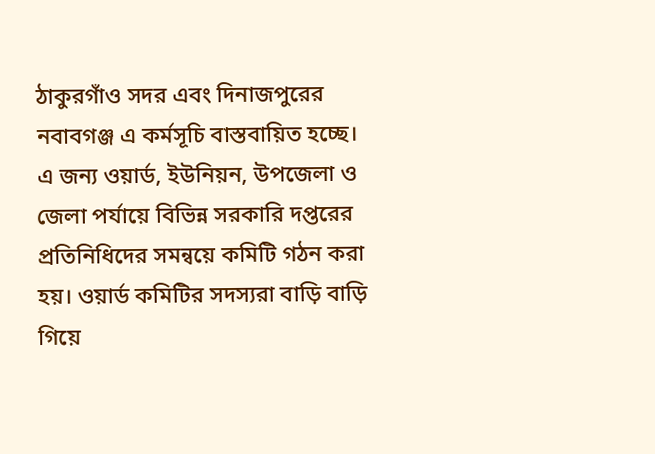ঠাকুরগাঁও সদর এবং দিনাজপুরের নবাবগঞ্জ এ কর্মসূচি বাস্তবায়িত হচ্ছে। এ জন্য ওয়ার্ড, ইউনিয়ন, উপজেলা ও জেলা পর্যায়ে বিভিন্ন সরকারি দপ্তরের প্রতিনিধিদের সমন্বয়ে কমিটি গঠন করা হয়। ওয়ার্ড কমিটির সদস্যরা বাড়ি বাড়ি গিয়ে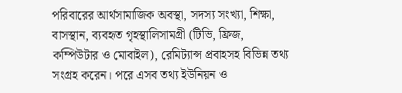পরিবারের আর্থসামাজিক অবস্থা, সদস্য সংখ্যা, শিক্ষা, বাসস্থান, ব্যবহৃত গৃহস্থালিসামগ্রী (টিভি, ফ্রিজ, কম্পিউটার ও মোবাইল), রেমিট্যান্স প্রবাহসহ বিভিন্ন তথ্য সংগ্রহ করেন। পরে এসব তথ্য ইউনিয়ন ও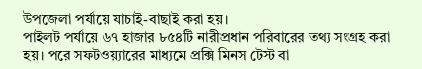উপজেলা পর্যায়ে যাচাই-বাছাই করা হয়।
পাইলট পর্যায়ে ৬৭ হাজার ৮৫৪টি নারীপ্রধান পরিবারের তথ্য সংগ্রহ করা হয়। পরে সফটওয়্যারের মাধ্যমে প্রক্সি মিনস টেস্ট বা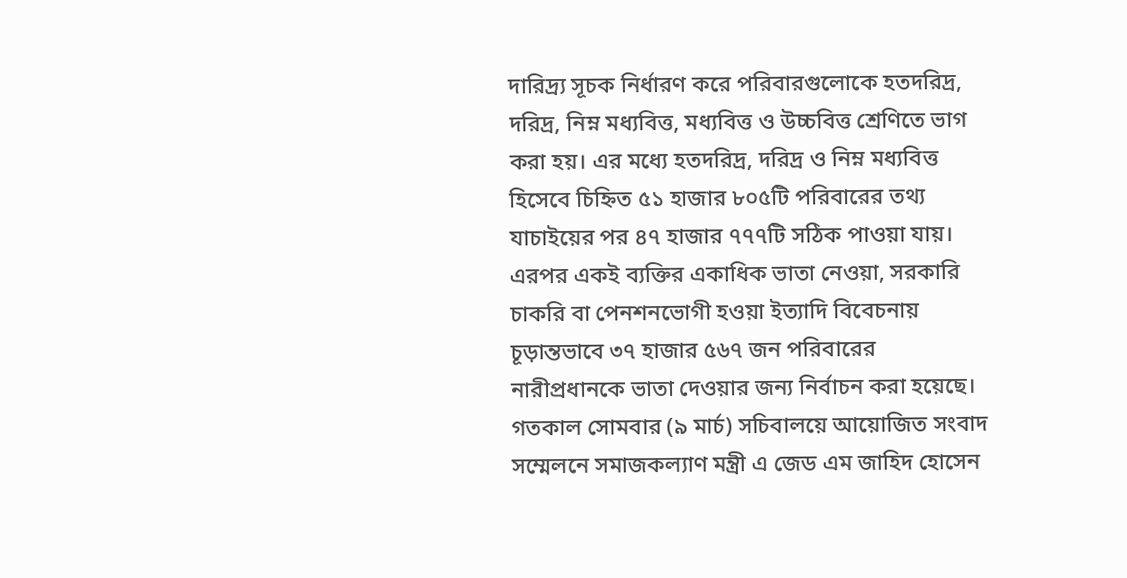দারিদ্র্য সূচক নির্ধারণ করে পরিবারগুলোকে হতদরিদ্র, দরিদ্র, নিম্ন মধ্যবিত্ত, মধ্যবিত্ত ও উচ্চবিত্ত শ্রেণিতে ভাগ করা হয়। এর মধ্যে হতদরিদ্র, দরিদ্র ও নিম্ন মধ্যবিত্ত হিসেবে চিহ্নিত ৫১ হাজার ৮০৫টি পরিবারের তথ্য যাচাইয়ের পর ৪৭ হাজার ৭৭৭টি সঠিক পাওয়া যায়। এরপর একই ব্যক্তির একাধিক ভাতা নেওয়া, সরকারি চাকরি বা পেনশনভোগী হওয়া ইত্যাদি বিবেচনায় চূড়ান্তভাবে ৩৭ হাজার ৫৬৭ জন পরিবারের নারীপ্রধানকে ভাতা দেওয়ার জন্য নির্বাচন করা হয়েছে।
গতকাল সোমবার (৯ মার্চ) সচিবালয়ে আয়োজিত সংবাদ সম্মেলনে সমাজকল্যাণ মন্ত্রী এ জেড এম জাহিদ হোসেন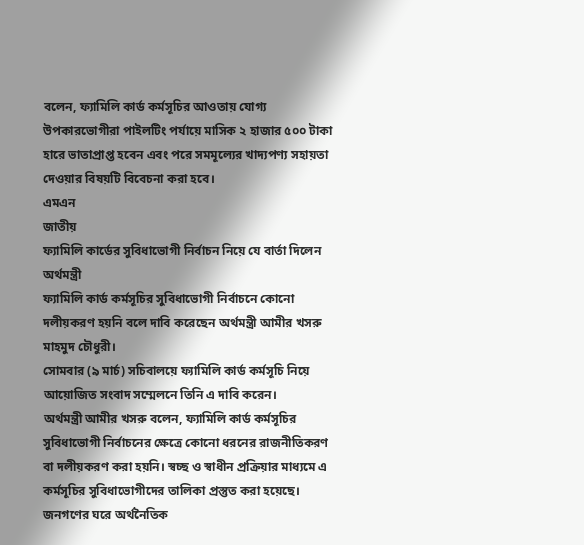বলেন, ফ্যামিলি কার্ড কর্মসূচির আওতায় যোগ্য উপকারভোগীরা পাইলটিং পর্যায়ে মাসিক ২ হাজার ৫০০ টাকা হারে ভাতাপ্রাপ্ত হবেন এবং পরে সমমূল্যের খাদ্যপণ্য সহায়তা দেওয়ার বিষয়টি বিবেচনা করা হবে।
এমএন
জাতীয়
ফ্যামিলি কার্ডের সুবিধাভোগী নির্বাচন নিয়ে যে বার্তা দিলেন অর্থমন্ত্রী
ফ্যামিলি কার্ড কর্মসূচির সুবিধাভোগী নির্বাচনে কোনো দলীয়করণ হয়নি বলে দাবি করেছেন অর্থমন্ত্রী আমীর খসরু মাহমুদ চৌধুরী।
সোমবার (৯ মার্চ) সচিবালয়ে ফ্যামিলি কার্ড কর্মসূচি নিয়ে আয়োজিত সংবাদ সম্মেলনে তিনি এ দাবি করেন।
অর্থমন্ত্রী আমীর খসরু বলেন, ফ্যামিলি কার্ড কর্মসূচির সুবিধাভোগী নির্বাচনের ক্ষেত্রে কোনো ধরনের রাজনীতিকরণ বা দলীয়করণ করা হয়নি। স্বচ্ছ ও স্বাধীন প্রক্রিয়ার মাধ্যমে এ কর্মসূচির সুবিধাভোগীদের তালিকা প্রস্তুত করা হয়েছে।
জনগণের ঘরে অর্থনৈতিক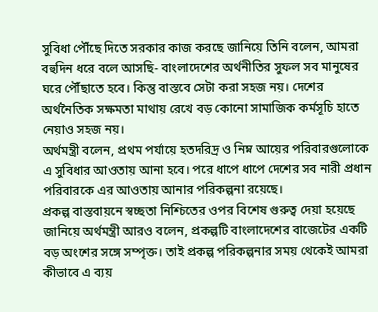সুবিধা পৌঁছে দিতে সরকার কাজ করছে জানিয়ে তিনি বলেন, আমরা বহুদিন ধরে বলে আসছি- বাংলাদেশের অর্থনীতির সুফল সব মানুষের ঘরে পৌঁছাতে হবে। কিন্তু বাস্তবে সেটা করা সহজ নয়। দেশের অর্থনৈতিক সক্ষমতা মাথায় রেখে বড় কোনো সামাজিক কর্মসূচি হাতে নেয়াও সহজ নয়।
অর্থমন্ত্রী বলেন, প্রথম পর্যায়ে হতদরিদ্র ও নিম্ন আয়ের পরিবারগুলোকে এ সুবিধার আওতায় আনা হবে। পরে ধাপে ধাপে দেশের সব নারী প্রধান পরিবারকে এর আওতায় আনার পরিকল্পনা রয়েছে।
প্রকল্প বাস্তবায়নে স্বচ্ছতা নিশ্চিতের ওপর বিশেষ গুরুত্ব দেয়া হয়েছে জানিয়ে অর্থমন্ত্রী আরও বলেন, প্রকল্পটি বাংলাদেশের বাজেটের একটি বড় অংশের সঙ্গে সম্পৃক্ত। তাই প্রকল্প পরিকল্পনার সময় থেকেই আমরা কীভাবে এ ব্যয়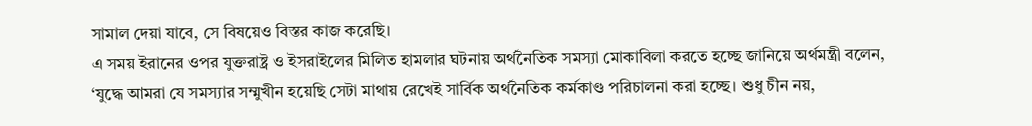সামাল দেয়া যাবে, সে বিষয়েও বিস্তর কাজ করেছি।
এ সময় ইরানের ওপর যুক্তরাষ্ট্র ও ইসরাইলের মিলিত হামলার ঘটনায় অর্থনৈতিক সমস্যা মোকাবিলা করতে হচ্ছে জানিয়ে অর্থমন্ত্রী বলেন, ‘যুদ্ধে আমরা যে সমস্যার সম্মুখীন হয়েছি সেটা মাথায় রেখেই সার্বিক অর্থনৈতিক কর্মকাণ্ড পরিচালনা করা হচ্ছে। শুধু চীন নয়,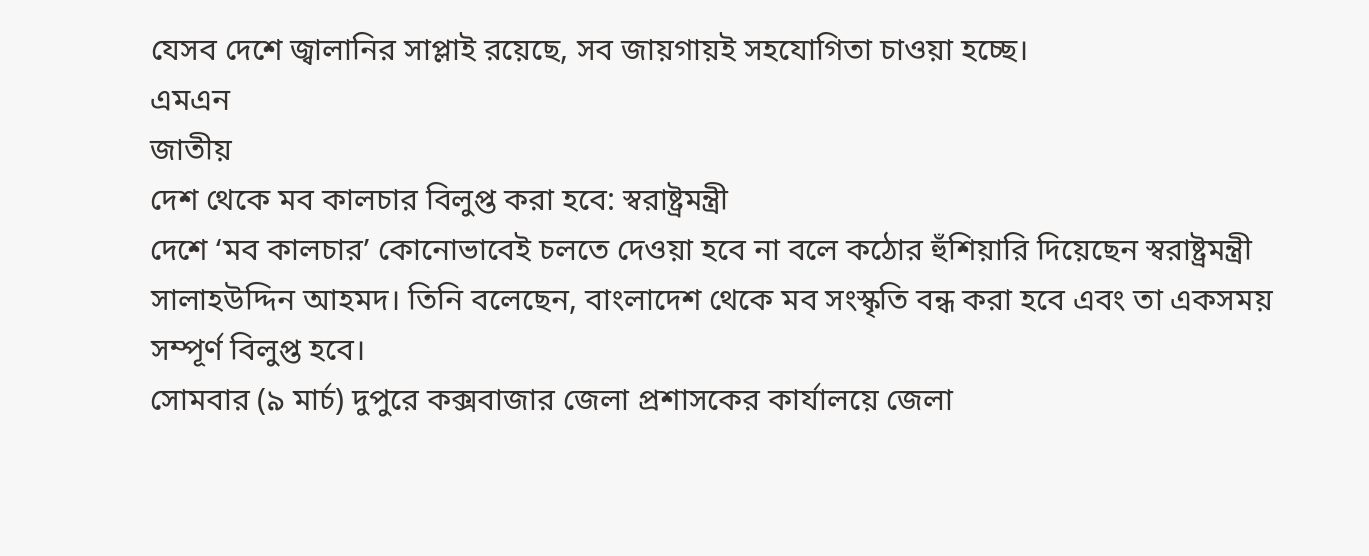যেসব দেশে জ্বালানির সাপ্লাই রয়েছে, সব জায়গায়ই সহযোগিতা চাওয়া হচ্ছে।
এমএন
জাতীয়
দেশ থেকে মব কালচার বিলুপ্ত করা হবে: স্বরাষ্ট্রমন্ত্রী
দেশে ‘মব কালচার’ কোনোভাবেই চলতে দেওয়া হবে না বলে কঠোর হুঁশিয়ারি দিয়েছেন স্বরাষ্ট্রমন্ত্রী সালাহউদ্দিন আহমদ। তিনি বলেছেন, বাংলাদেশ থেকে মব সংস্কৃতি বন্ধ করা হবে এবং তা একসময় সম্পূর্ণ বিলুপ্ত হবে।
সোমবার (৯ মার্চ) দুপুরে কক্সবাজার জেলা প্রশাসকের কার্যালয়ে জেলা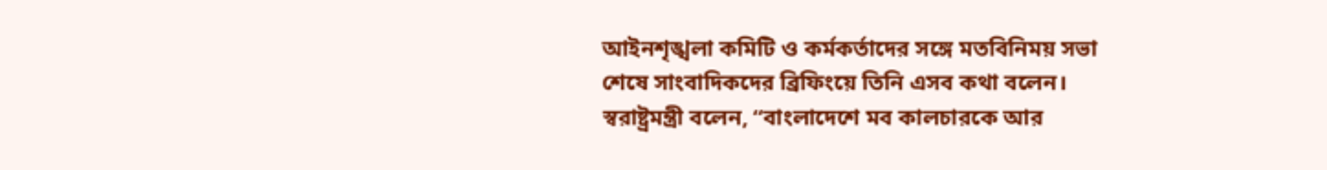আইনশৃঙ্খলা কমিটি ও কর্মকর্তাদের সঙ্গে মতবিনিময় সভা শেষে সাংবাদিকদের ব্রিফিংয়ে তিনি এসব কথা বলেন।
স্বরাষ্ট্রমন্ত্রী বলেন, “বাংলাদেশে মব কালচারকে আর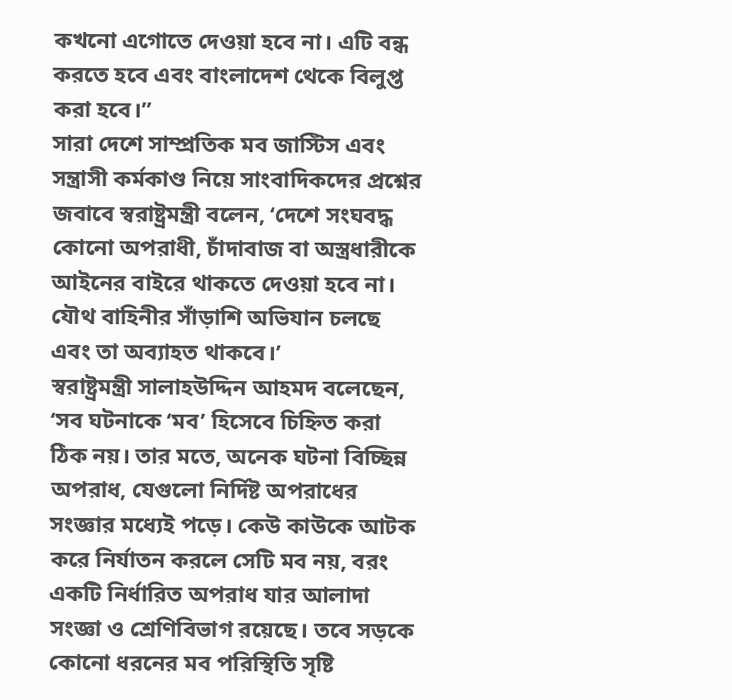কখনো এগোতে দেওয়া হবে না। এটি বন্ধ করতে হবে এবং বাংলাদেশ থেকে বিলুপ্ত করা হবে।”
সারা দেশে সাম্প্রতিক মব জাস্টিস এবং সন্ত্রাসী কর্মকাণ্ড নিয়ে সাংবাদিকদের প্রশ্নের জবাবে স্বরাষ্ট্রমন্ত্রী বলেন, ‘দেশে সংঘবদ্ধ কোনো অপরাধী, চাঁদাবাজ বা অস্ত্রধারীকে আইনের বাইরে থাকতে দেওয়া হবে না। যৌথ বাহিনীর সাঁড়াশি অভিযান চলছে এবং তা অব্যাহত থাকবে।’
স্বরাষ্ট্রমন্ত্রী সালাহউদ্দিন আহমদ বলেছেন, ‘সব ঘটনাকে ‘মব’ হিসেবে চিহ্নিত করা ঠিক নয়। তার মতে, অনেক ঘটনা বিচ্ছিন্ন অপরাধ, যেগুলো নির্দিষ্ট অপরাধের সংজ্ঞার মধ্যেই পড়ে। কেউ কাউকে আটক করে নির্যাতন করলে সেটি মব নয়, বরং একটি নির্ধারিত অপরাধ যার আলাদা সংজ্ঞা ও শ্রেণিবিভাগ রয়েছে। তবে সড়কে কোনো ধরনের মব পরিস্থিতি সৃষ্টি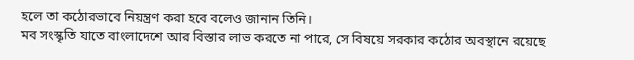হলে তা কঠোরভাবে নিয়ন্ত্রণ করা হবে বলেও জানান তিনি।
মব সংস্কৃতি যাতে বাংলাদেশে আর বিস্তার লাভ করতে না পারে, সে বিষয়ে সরকার কঠোর অবস্থানে রয়েছে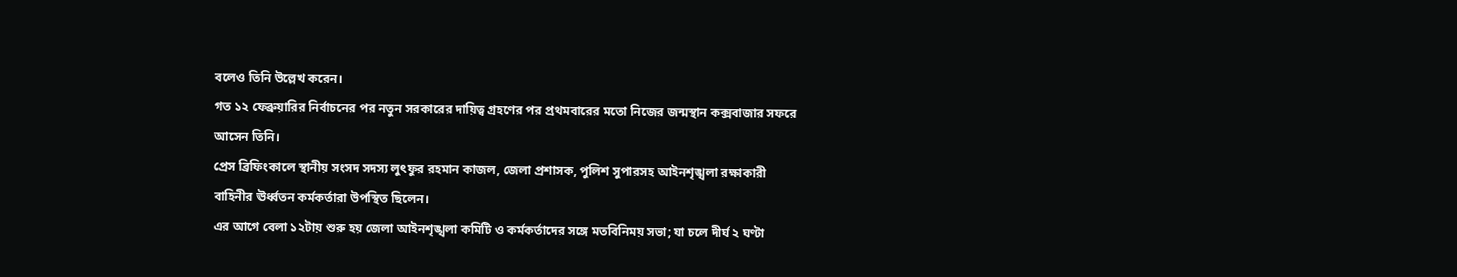বলেও তিনি উল্লেখ করেন।
গত ১২ ফেব্রুয়ারির নির্বাচনের পর নতুন সরকারের দায়িত্ব গ্রহণের পর প্রথমবারের মতো নিজের জন্মস্থান কক্সবাজার সফরে আসেন তিনি।
প্রেস ব্রিফিংকালে স্থানীয় সংসদ সদস্য লুৎফুর রহমান কাজল, জেলা প্রশাসক, পুলিশ সুপারসহ আইনশৃঙ্খলা রক্ষাকারী বাহিনীর ঊর্ধ্বতন কর্মকর্তারা উপস্থিত ছিলেন।
এর আগে বেলা ১২টায় শুরু হয় জেলা আইনশৃঙ্খলা কমিটি ও কর্মকর্তাদের সঙ্গে মতবিনিময় সভা; যা চলে দীর্ঘ ২ ঘণ্টা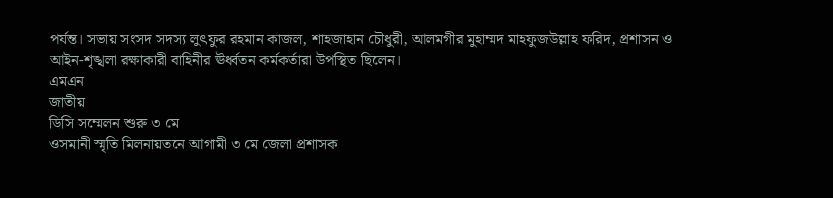পর্যন্ত। সভায় সংসদ সদস্য লুৎফুর রহমান কাজল, শাহজাহান চৌধুরী, আলমগীর মুহাম্মদ মাহফুজউল্লাহ ফরিদ, প্রশাসন ও আইন-শৃঙ্খলা রক্ষাকারী বাহিনীর ঊর্ধ্বতন কর্মকর্তারা উপস্থিত ছিলেন।
এমএন
জাতীয়
ডিসি সম্মেলন শুরু ৩ মে
ওসমানী স্মৃতি মিলনায়তনে আগামী ৩ মে জেলা প্রশাসক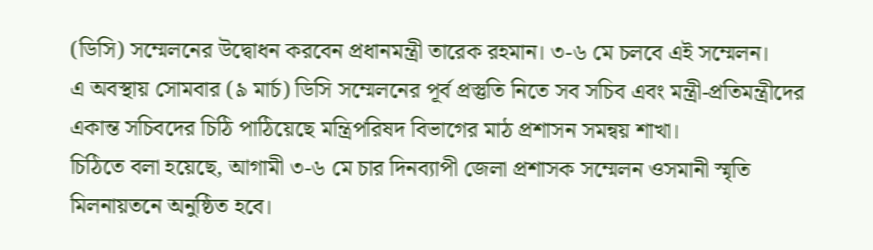(ডিসি) সম্মেলনের উদ্বোধন করবেন প্রধানমন্ত্রী তারেক রহমান। ৩-৬ মে চলবে এই সম্মেলন।
এ অবস্থায় সোমবার (৯ মার্চ) ডিসি সম্মেলনের পূর্ব প্রস্তুতি নিতে সব সচিব এবং মন্ত্রী-প্রতিমন্ত্রীদের একান্ত সচিবদের চিঠি পাঠিয়েছে মন্ত্রিপরিষদ বিভাগের মাঠ প্রশাসন সমন্বয় শাখা।
চিঠিতে বলা হয়েছে, আগামী ৩-৬ মে চার দিনব্যাপী জেলা প্রশাসক সম্মেলন ওসমানী স্মৃতি মিলনায়তনে অনুষ্ঠিত হবে।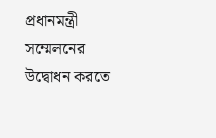প্রধানমন্ত্রী সম্মেলনের উদ্বোধন করতে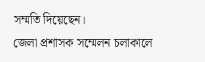সম্মতি দিয়েছেন।
জেলা প্রশাসক সম্মেলন চলাকালে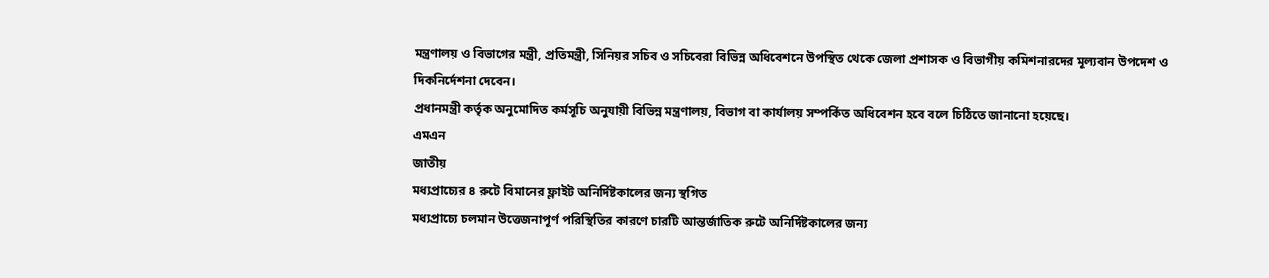মন্ত্রণালয় ও বিভাগের মন্ত্রী, প্রতিমন্ত্রী, সিনিয়র সচিব ও সচিবেরা বিভিন্ন অধিবেশনে উপস্থিত থেকে জেলা প্রশাসক ও বিভাগীয় কমিশনারদের মূল্যবান উপদেশ ও দিকনির্দেশনা দেবেন।
প্রধানমন্ত্রী কর্তৃক অনুমোদিত কর্মসূচি অনুযায়ী বিভিন্ন মন্ত্রণালয়, বিভাগ বা কার্যালয় সম্পর্কিত অধিবেশন হবে বলে চিঠিতে জানানো হয়েছে।
এমএন
জাতীয়
মধ্যপ্রাচ্যের ৪ রুটে বিমানের ফ্লাইট অনির্দিষ্টকালের জন্য স্থগিত
মধ্যপ্রাচ্যে চলমান উত্তেজনাপূর্ণ পরিস্থিতির কারণে চারটি আন্তর্জাতিক রুটে অনির্দিষ্টকালের জন্য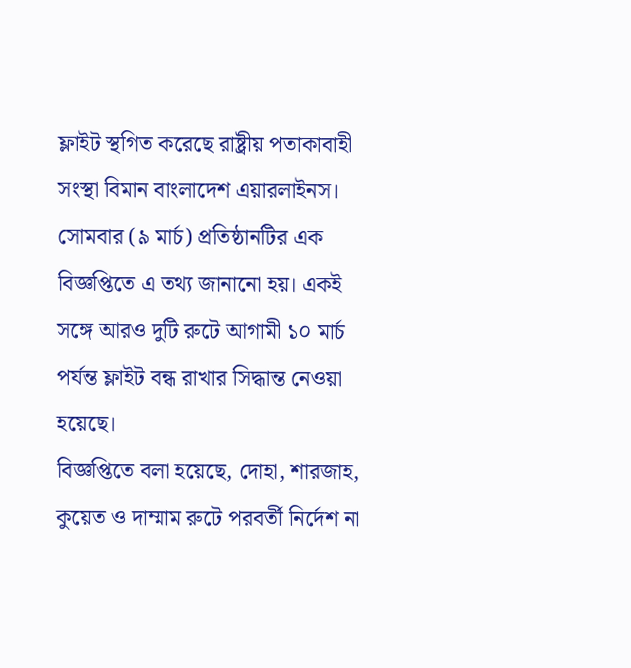ফ্লাইট স্থগিত করেছে রাষ্ট্রীয় পতাকাবাহী সংস্থা বিমান বাংলাদেশ এয়ারলাইনস।
সোমবার (৯ মার্চ) প্রতিষ্ঠানটির এক বিজ্ঞপ্তিতে এ তথ্য জানানো হয়। একই সঙ্গে আরও দুটি রুটে আগামী ১০ মার্চ পর্যন্ত ফ্লাইট বন্ধ রাখার সিদ্ধান্ত নেওয়া হয়েছে।
বিজ্ঞপ্তিতে বলা হয়েছে, দোহা, শারজাহ, কুয়েত ও দাম্মাম রুটে পরবর্তী নির্দেশ না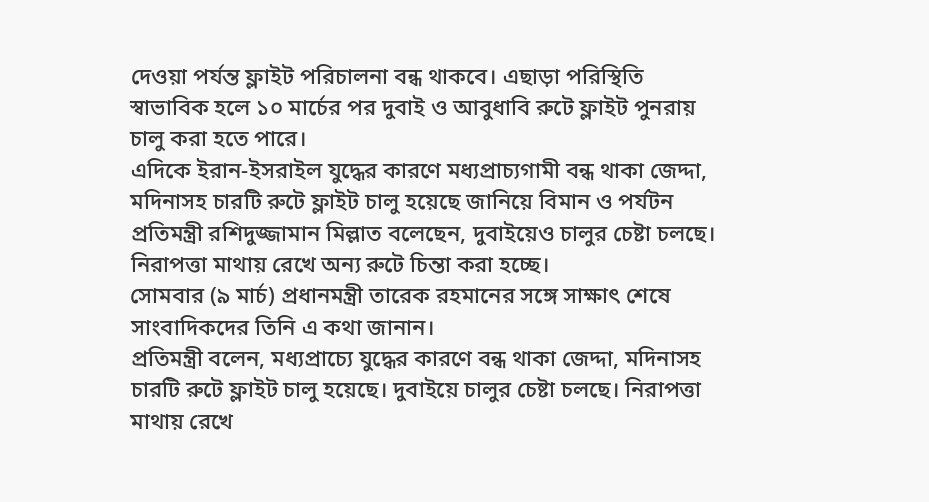দেওয়া পর্যন্ত ফ্লাইট পরিচালনা বন্ধ থাকবে। এছাড়া পরিস্থিতি স্বাভাবিক হলে ১০ মার্চের পর দুবাই ও আবুধাবি রুটে ফ্লাইট পুনরায় চালু করা হতে পারে।
এদিকে ইরান-ইসরাইল যুদ্ধের কারণে মধ্যপ্রাচ্যগামী বন্ধ থাকা জেদ্দা, মদিনাসহ চারটি রুটে ফ্লাইট চালু হয়েছে জানিয়ে বিমান ও পর্যটন প্রতিমন্ত্রী রশিদুজ্জামান মিল্লাত বলেছেন, দুবাইয়েও চালুর চেষ্টা চলছে। নিরাপত্তা মাথায় রেখে অন্য রুটে চিন্তা করা হচ্ছে।
সোমবার (৯ মার্চ) প্রধানমন্ত্রী তারেক রহমানের সঙ্গে সাক্ষাৎ শেষে সাংবাদিকদের তিনি এ কথা জানান।
প্রতিমন্ত্রী বলেন, মধ্যপ্রাচ্যে যুদ্ধের কারণে বন্ধ থাকা জেদ্দা, মদিনাসহ চারটি রুটে ফ্লাইট চালু হয়েছে। দুবাইয়ে চালুর চেষ্টা চলছে। নিরাপত্তা মাথায় রেখে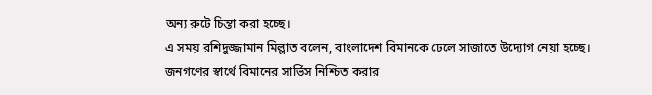অন্য রুটে চিন্তা করা হচ্ছে।
এ সময় রশিদুজ্জামান মিল্লাত বলেন, বাংলাদেশ বিমানকে ঢেলে সাজাতে উদ্যোগ নেয়া হচ্ছে। জনগণের স্বার্থে বিমানের সার্ভিস নিশ্চিত করার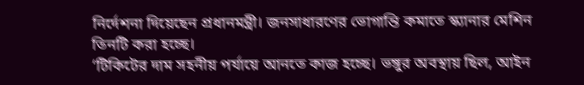নির্দেশনা দিয়েছেন প্রধানমন্ত্রী। জনসাধারণের ভোগান্তি কমাতে স্ক্যানার মেশিন তিনটি করা হচ্ছে।
‘টিকিটের দাম সহনীয় পর্যায়ে আনতে কাজ হচ্ছে। ভঙ্গুর অবস্থায় ছিল, আইন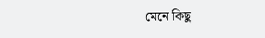মেনে কিছু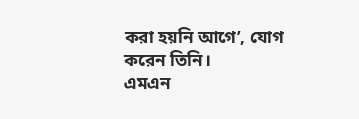করা হয়নি আগে’, যোগ করেন তিনি।
এমএন